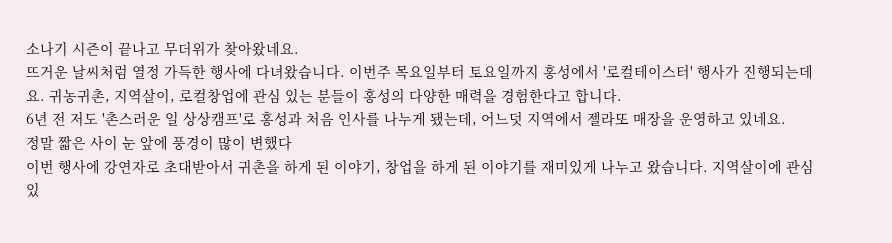소나기 시즌이 끝나고 무더위가 찾아왔네요.
뜨거운 날씨처럼 열정 가득한 행사에 다녀왔습니다. 이번주 목요일부터 토요일까지 홍성에서 '로컬테이스터' 행사가 진행되는데요. 귀농귀촌, 지역살이, 로컬창업에 관심 있는 분들이 홍성의 다양한 매력을 경험한다고 합니다.
6년 전 저도 '촌스러운 일 상상캠프'로 홍성과 처음 인사를 나누게 됐는데, 어느덧 지역에서 젤라또 매장을 운영하고 있네요.
정말 짧은 사이 눈 앞에 풍경이 많이 변했다
이번 행사에 강연자로 초대받아서 귀촌을 하게 된 이야기, 창업을 하게 된 이야기를 재미있게 나누고 왔습니다. 지역살이에 관심 있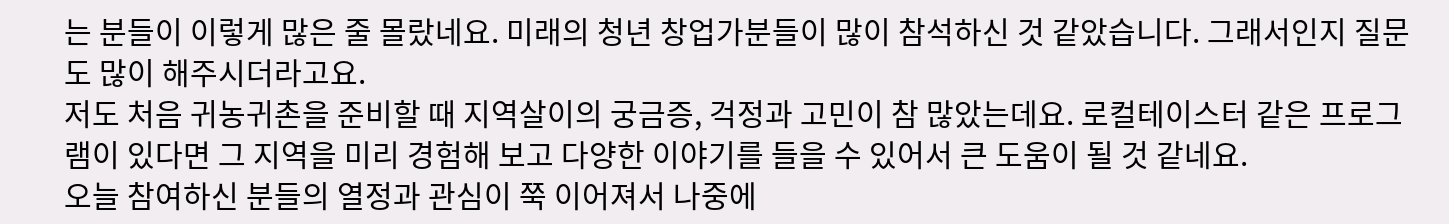는 분들이 이렇게 많은 줄 몰랐네요. 미래의 청년 창업가분들이 많이 참석하신 것 같았습니다. 그래서인지 질문도 많이 해주시더라고요.
저도 처음 귀농귀촌을 준비할 때 지역살이의 궁금증, 걱정과 고민이 참 많았는데요. 로컬테이스터 같은 프로그램이 있다면 그 지역을 미리 경험해 보고 다양한 이야기를 들을 수 있어서 큰 도움이 될 것 같네요.
오늘 참여하신 분들의 열정과 관심이 쭉 이어져서 나중에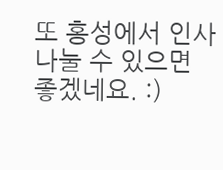또 홍성에서 인사 나눌 수 있으면 좋겠네요. :)